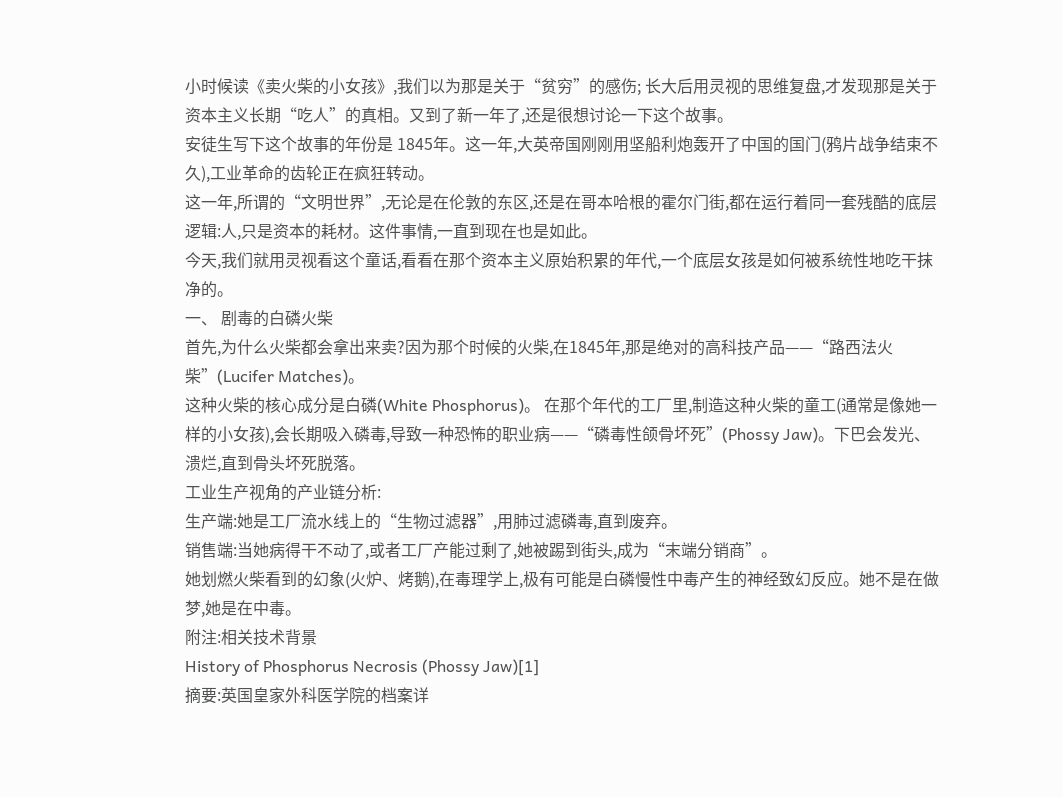小时候读《卖火柴的小女孩》,我们以为那是关于“贫穷”的感伤; 长大后用灵视的思维复盘,才发现那是关于资本主义长期“吃人”的真相。又到了新一年了,还是很想讨论一下这个故事。
安徒生写下这个故事的年份是 1845年。这一年,大英帝国刚刚用坚船利炮轰开了中国的国门(鸦片战争结束不久),工业革命的齿轮正在疯狂转动。
这一年,所谓的“文明世界”,无论是在伦敦的东区,还是在哥本哈根的霍尔门街,都在运行着同一套残酷的底层逻辑:人,只是资本的耗材。这件事情,一直到现在也是如此。
今天,我们就用灵视看这个童话,看看在那个资本主义原始积累的年代,一个底层女孩是如何被系统性地吃干抹净的。
一、 剧毒的白磷火柴
首先,为什么火柴都会拿出来卖?因为那个时候的火柴,在1845年,那是绝对的高科技产品——“路西法火柴”(Lucifer Matches)。
这种火柴的核心成分是白磷(White Phosphorus)。 在那个年代的工厂里,制造这种火柴的童工(通常是像她一样的小女孩),会长期吸入磷毒,导致一种恐怖的职业病——“磷毒性颌骨坏死”(Phossy Jaw)。下巴会发光、溃烂,直到骨头坏死脱落。
工业生产视角的产业链分析:
生产端:她是工厂流水线上的“生物过滤器”,用肺过滤磷毒,直到废弃。
销售端:当她病得干不动了,或者工厂产能过剩了,她被踢到街头,成为“末端分销商”。
她划燃火柴看到的幻象(火炉、烤鹅),在毒理学上,极有可能是白磷慢性中毒产生的神经致幻反应。她不是在做梦,她是在中毒。
附注:相关技术背景
History of Phosphorus Necrosis (Phossy Jaw)[1]
摘要:英国皇家外科医学院的档案详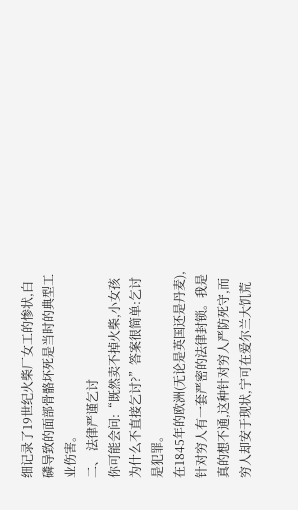细记录了19世纪火柴厂女工的惨状,白磷导致的面部骨骼坏死是当时的典型工业伤害。
二、 法律严谨乞讨
你可能会问:“既然卖不掉火柴,小女孩为什么不直接乞讨?”答案很简单:乞讨是犯罪。
在1845年的欧洲(无论是英国还是丹麦),针对穷人有一套严密的法律封锁。我是真的想不通,这种针对穷人严防死守,而穷人却安于现状,宁可在爱尔兰大饥荒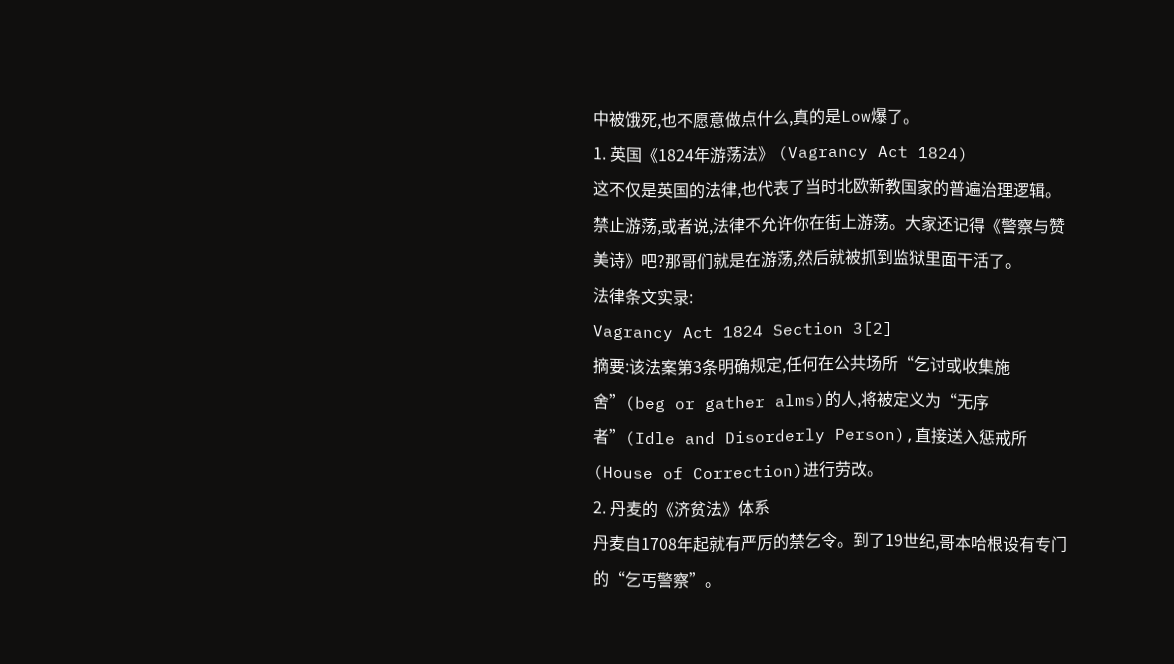中被饿死,也不愿意做点什么,真的是Low爆了。
1. 英国《1824年游荡法》 (Vagrancy Act 1824)
这不仅是英国的法律,也代表了当时北欧新教国家的普遍治理逻辑。禁止游荡,或者说,法律不允许你在街上游荡。大家还记得《警察与赞美诗》吧?那哥们就是在游荡,然后就被抓到监狱里面干活了。
法律条文实录:
Vagrancy Act 1824 Section 3[2]
摘要:该法案第3条明确规定,任何在公共场所“乞讨或收集施舍”(beg or gather alms)的人,将被定义为“无序者”(Idle and Disorderly Person),直接送入惩戒所(House of Correction)进行劳改。
2. 丹麦的《济贫法》体系
丹麦自1708年起就有严厉的禁乞令。到了19世纪,哥本哈根设有专门的“乞丐警察”。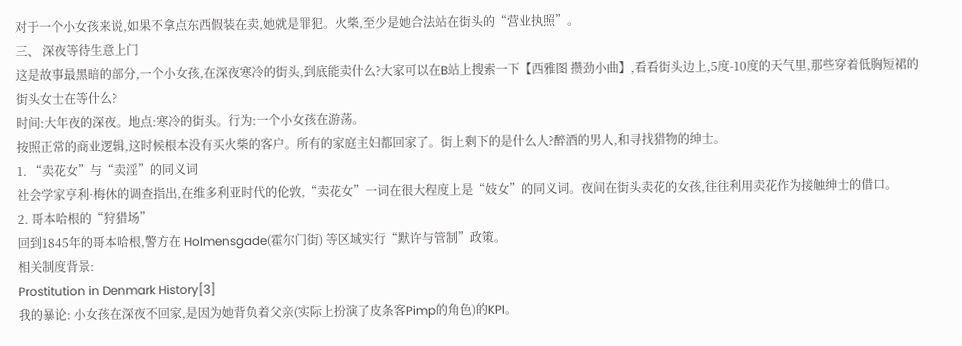对于一个小女孩来说,如果不拿点东西假装在卖,她就是罪犯。火柴,至少是她合法站在街头的“营业执照”。
三、 深夜等待生意上门
这是故事最黑暗的部分,一个小女孩,在深夜寒冷的街头,到底能卖什么?大家可以在B站上搜索一下【西雅图 攒劲小曲】,看看街头边上,5度-10度的天气里,那些穿着低胸短裙的街头女士在等什么?
时间:大年夜的深夜。地点:寒冷的街头。行为:一个小女孩在游荡。
按照正常的商业逻辑,这时候根本没有买火柴的客户。所有的家庭主妇都回家了。街上剩下的是什么人?醉酒的男人,和寻找猎物的绅士。
1. “卖花女”与“卖淫”的同义词
社会学家亨利·梅休的调查指出,在维多利亚时代的伦敦,“卖花女”一词在很大程度上是“妓女”的同义词。夜间在街头卖花的女孩,往往利用卖花作为接触绅士的借口。
2. 哥本哈根的“狩猎场”
回到1845年的哥本哈根,警方在 Holmensgade(霍尔门街) 等区域实行“默许与管制”政策。
相关制度背景:
Prostitution in Denmark History[3]
我的暴论: 小女孩在深夜不回家,是因为她背负着父亲(实际上扮演了皮条客Pimp的角色)的KPI。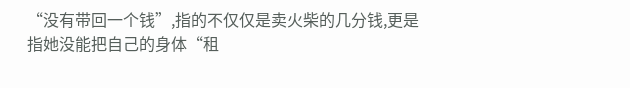“没有带回一个钱”,指的不仅仅是卖火柴的几分钱,更是指她没能把自己的身体“租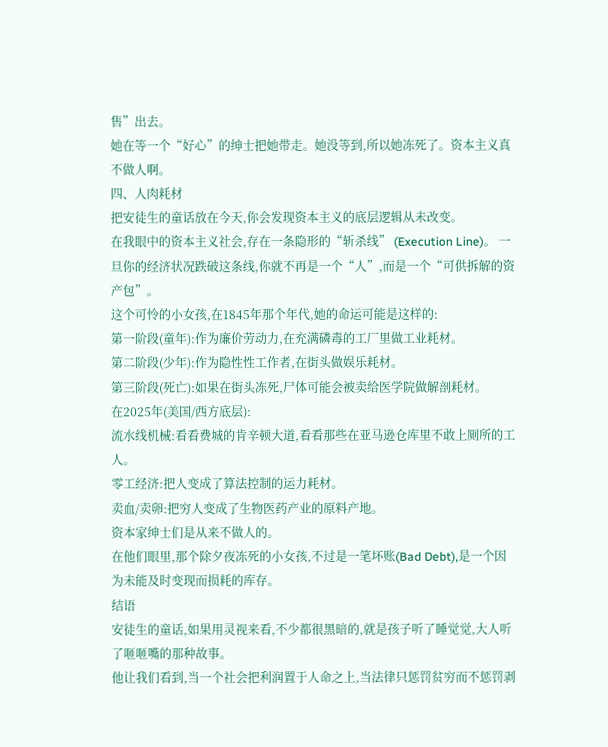售”出去。
她在等一个“好心”的绅士把她带走。她没等到,所以她冻死了。资本主义真不做人啊。
四、人肉耗材
把安徒生的童话放在今天,你会发现资本主义的底层逻辑从未改变。
在我眼中的资本主义社会,存在一条隐形的“斩杀线” (Execution Line)。 一旦你的经济状况跌破这条线,你就不再是一个“人”,而是一个“可供拆解的资产包”。
这个可怜的小女孩,在1845年那个年代,她的命运可能是这样的:
第一阶段(童年):作为廉价劳动力,在充满磷毒的工厂里做工业耗材。
第二阶段(少年):作为隐性性工作者,在街头做娱乐耗材。
第三阶段(死亡):如果在街头冻死,尸体可能会被卖给医学院做解剖耗材。
在2025年(美国/西方底层):
流水线机械:看看费城的肯辛顿大道,看看那些在亚马逊仓库里不敢上厕所的工人。
零工经济:把人变成了算法控制的运力耗材。
卖血/卖卵:把穷人变成了生物医药产业的原料产地。
资本家绅士们是从来不做人的。
在他们眼里,那个除夕夜冻死的小女孩,不过是一笔坏账(Bad Debt),是一个因为未能及时变现而损耗的库存。
结语
安徒生的童话,如果用灵视来看,不少都很黑暗的,就是孩子听了睡觉觉,大人听了咂咂嘴的那种故事。
他让我们看到,当一个社会把利润置于人命之上,当法律只惩罚贫穷而不惩罚剥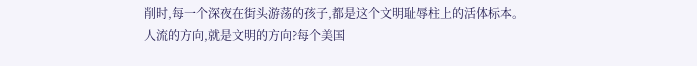削时,每一个深夜在街头游荡的孩子,都是这个文明耻辱柱上的活体标本。
人流的方向,就是文明的方向?每个美国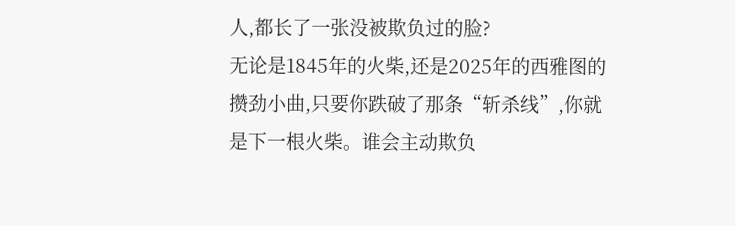人,都长了一张没被欺负过的脸?
无论是1845年的火柴,还是2025年的西雅图的攒劲小曲,只要你跌破了那条“斩杀线”,你就是下一根火柴。谁会主动欺负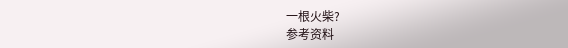一根火柴?
参考资料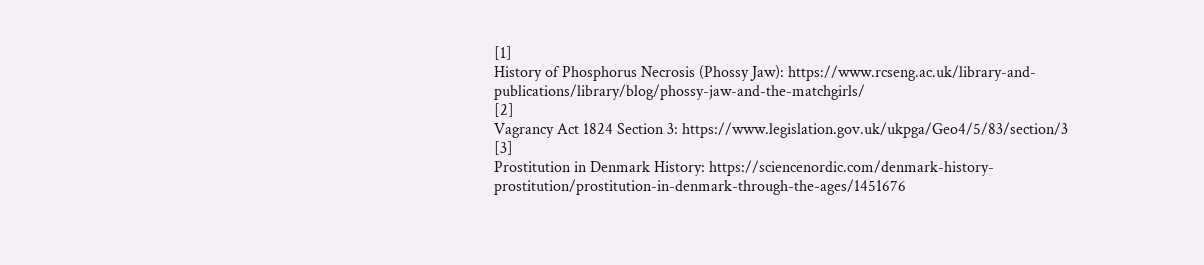[1]
History of Phosphorus Necrosis (Phossy Jaw): https://www.rcseng.ac.uk/library-and-publications/library/blog/phossy-jaw-and-the-matchgirls/
[2]
Vagrancy Act 1824 Section 3: https://www.legislation.gov.uk/ukpga/Geo4/5/83/section/3
[3]
Prostitution in Denmark History: https://sciencenordic.com/denmark-history-prostitution/prostitution-in-denmark-through-the-ages/1451676